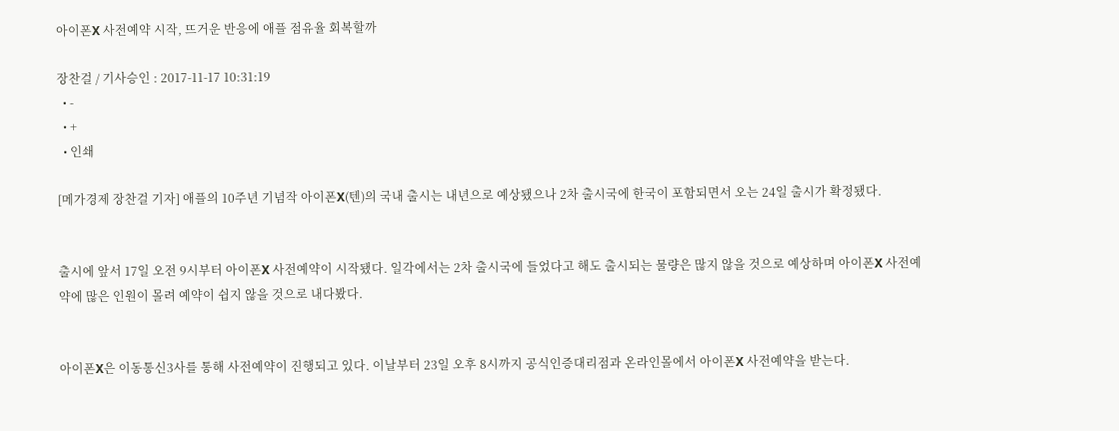아이폰X 사전예약 시작, 뜨거운 반응에 애플 점유율 회복할까

장찬걸 / 기사승인 : 2017-11-17 10:31:19
  • -
  • +
  • 인쇄

[메가경제 장찬걸 기자] 애플의 10주년 기념작 아이폰X(텐)의 국내 출시는 내년으로 예상됐으나 2차 출시국에 한국이 포함되면서 오는 24일 출시가 확정됐다.


출시에 앞서 17일 오전 9시부터 아이폰X 사전예약이 시작됐다. 일각에서는 2차 출시국에 들었다고 해도 출시되는 물량은 많지 않을 것으로 예상하며 아이폰X 사전예약에 많은 인원이 몰려 예약이 쉽지 않을 것으로 내다봤다.


아이폰X은 이동통신3사를 통해 사전예약이 진행되고 있다. 이날부터 23일 오후 8시까지 공식인증대리점과 온라인몰에서 아이폰X 사전예약을 받는다.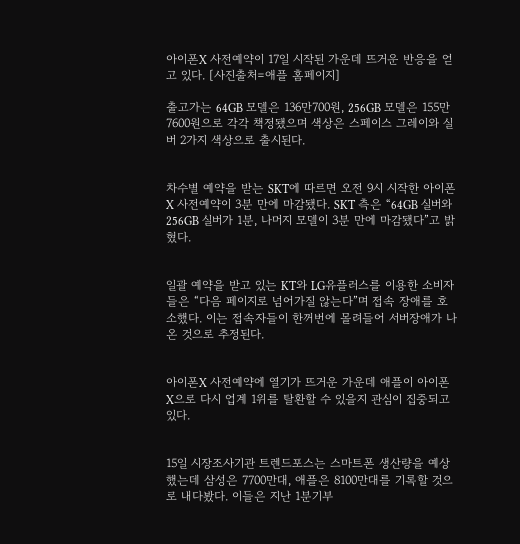아이폰X 사전예약이 17일 시작된 가운데 뜨거운 반응을 얻고 있다. [사진출처=애플 홈페이지]

출고가는 64GB 모델은 136만700원, 256GB 모델은 155만7600원으로 각각 책정됐으며 색상은 스페이스 그레이와 실버 2가지 색상으로 출시된다.


차수별 예약을 받는 SKT에 따르면 오전 9시 시작한 아이폰X 사전예약이 3분 만에 마감됐다. SKT 측은 “64GB 실버와 256GB 실버가 1분, 나머지 모델이 3분 만에 마감됐다”고 밝혔다.


일괄 예약을 받고 있는 KT와 LG유플러스를 이용한 소비자들은 “다음 페이지로 넘어가질 않는다”며 접속 장애를 호소했다. 이는 접속자들이 한꺼번에 몰려들어 서버장애가 나온 것으로 추정된다.


아이폰X 사전예약에 열기가 뜨거운 가운데 애플이 아이폰X으로 다시 업계 1위를 탈환할 수 있을지 관심이 집중되고 있다.


15일 시장조사기관 트렌드포스는 스마트폰 생산량을 예상했는데 삼성은 7700만대, 애플은 8100만대를 기록할 것으로 내다봤다. 이들은 지난 1분기부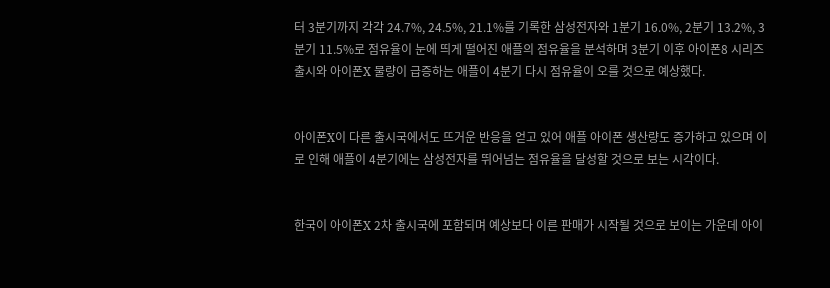터 3분기까지 각각 24.7%, 24.5%, 21.1%를 기록한 삼성전자와 1분기 16.0%, 2분기 13.2%, 3분기 11.5%로 점유율이 눈에 띄게 떨어진 애플의 점유율을 분석하며 3분기 이후 아이폰8 시리즈 출시와 아이폰X 물량이 급증하는 애플이 4분기 다시 점유율이 오를 것으로 예상했다.


아이폰X이 다른 출시국에서도 뜨거운 반응을 얻고 있어 애플 아이폰 생산량도 증가하고 있으며 이로 인해 애플이 4분기에는 삼성전자를 뛰어넘는 점유율을 달성할 것으로 보는 시각이다.


한국이 아이폰X 2차 출시국에 포함되며 예상보다 이른 판매가 시작될 것으로 보이는 가운데 아이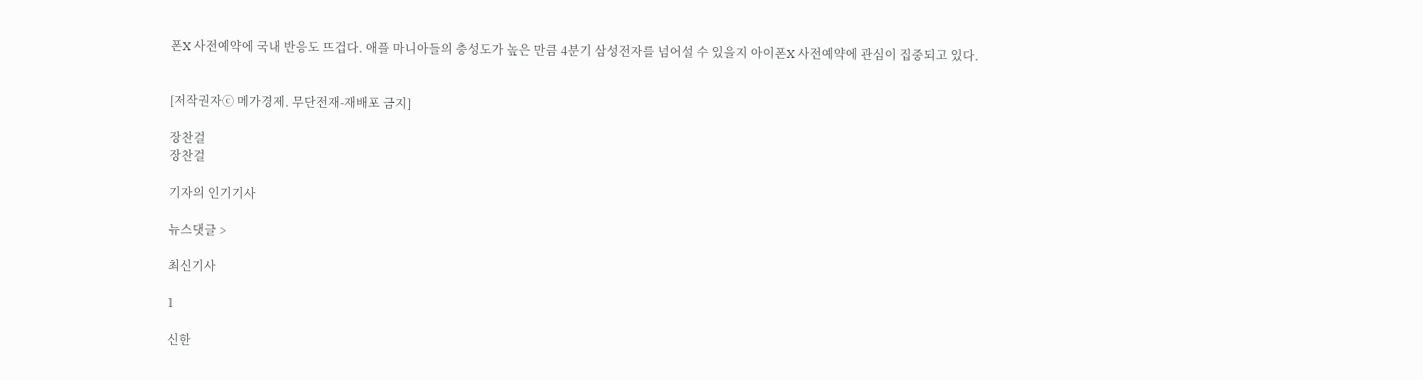폰X 사전예약에 국내 반응도 뜨겁다. 애플 마니아들의 충성도가 높은 만큼 4분기 삼성전자를 넘어설 수 있을지 아이폰X 사전예약에 관심이 집중되고 있다.


[저작권자ⓒ 메가경제. 무단전재-재배포 금지]

장찬걸
장찬걸

기자의 인기기사

뉴스댓글 >

최신기사

1

신한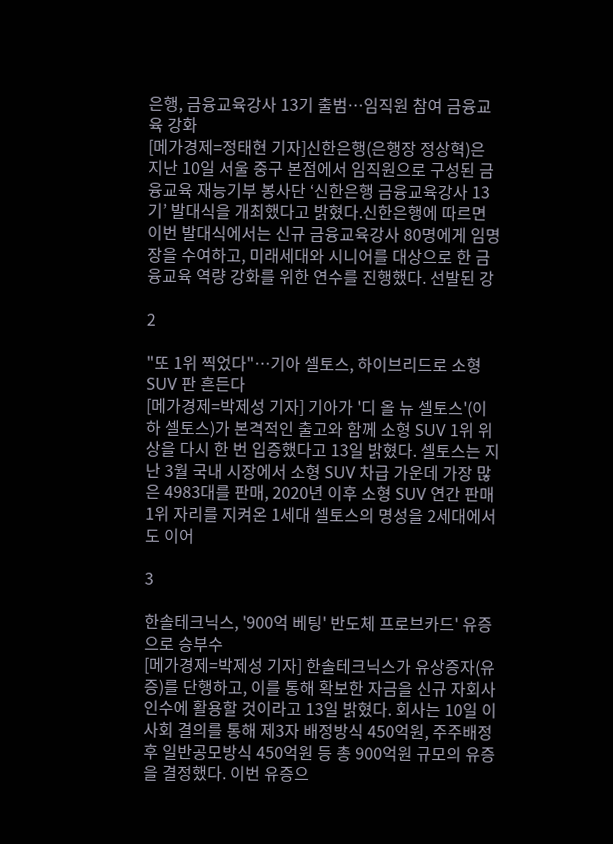은행, 금융교육강사 13기 출범…임직원 참여 금융교육 강화
[메가경제=정태현 기자]신한은행(은행장 정상혁)은 지난 10일 서울 중구 본점에서 임직원으로 구성된 금융교육 재능기부 봉사단 ‘신한은행 금융교육강사 13기’ 발대식을 개최했다고 밝혔다.신한은행에 따르면 이번 발대식에서는 신규 금융교육강사 80명에게 임명장을 수여하고, 미래세대와 시니어를 대상으로 한 금융교육 역량 강화를 위한 연수를 진행했다. 선발된 강

2

"또 1위 찍었다"…기아 셀토스, 하이브리드로 소형 SUV 판 흔든다
[메가경제=박제성 기자] 기아가 '디 올 뉴 셀토스'(이하 셀토스)가 본격적인 출고와 함께 소형 SUV 1위 위상을 다시 한 번 입증했다고 13일 밝혔다. 셀토스는 지난 3월 국내 시장에서 소형 SUV 차급 가운데 가장 많은 4983대를 판매, 2020년 이후 소형 SUV 연간 판매 1위 자리를 지켜온 1세대 셀토스의 명성을 2세대에서도 이어

3

한솔테크닉스, '900억 베팅' 반도체 프로브카드' 유증으로 승부수
[메가경제=박제성 기자] 한솔테크닉스가 유상증자(유증)를 단행하고, 이를 통해 확보한 자금을 신규 자회사 인수에 활용할 것이라고 13일 밝혔다. 회사는 10일 이사회 결의를 통해 제3자 배정방식 450억원, 주주배정 후 일반공모방식 450억원 등 총 900억원 규모의 유증을 결정했다. 이번 유증으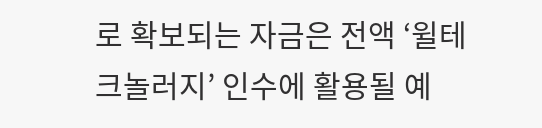로 확보되는 자금은 전액 ‘윌테크놀러지’ 인수에 활용될 예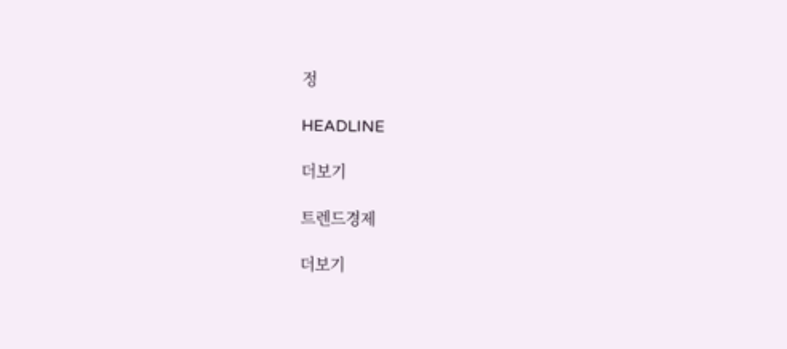정

HEADLINE

더보기

트렌드경제

더보기